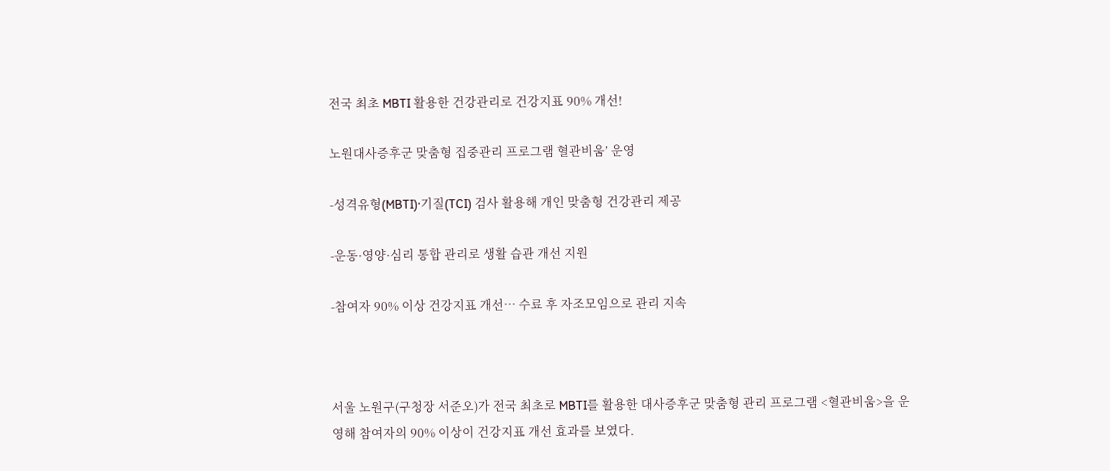전국 최초 MBTI 활용한 건강관리로 건강지표 90% 개선!

노원대사증후군 맞춤형 집중관리 프로그램 혈관비움’ 운영

-성격유형(MBTI)·기질(TCI) 검사 활용해 개인 맞춤형 건강관리 제공

-운동·영양·심리 통합 관리로 생활 습관 개선 지원

-참여자 90% 이상 건강지표 개선… 수료 후 자조모임으로 관리 지속



서울 노원구(구청장 서준오)가 전국 최초로 MBTI를 활용한 대사증후군 맞춤형 관리 프로그램 <혈관비움>을 운영해 참여자의 90% 이상이 건강지표 개선 효과를 보였다.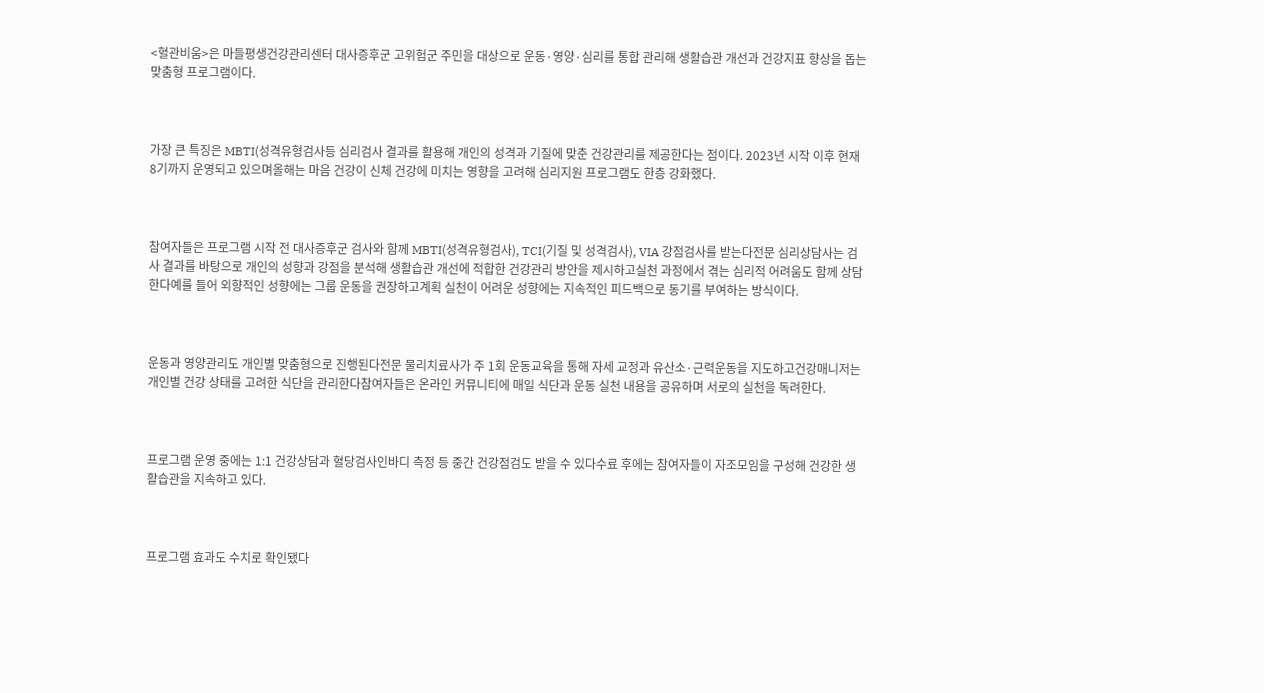<혈관비움>은 마들평생건강관리센터 대사증후군 고위험군 주민을 대상으로 운동·영양·심리를 통합 관리해 생활습관 개선과 건강지표 향상을 돕는 맞춤형 프로그램이다.



가장 큰 특징은 MBTI(성격유형검사등 심리검사 결과를 활용해 개인의 성격과 기질에 맞춘 건강관리를 제공한다는 점이다. 2023년 시작 이후 현재 8기까지 운영되고 있으며올해는 마음 건강이 신체 건강에 미치는 영향을 고려해 심리지원 프로그램도 한층 강화했다.



참여자들은 프로그램 시작 전 대사증후군 검사와 함께 MBTI(성격유형검사), TCI(기질 및 성격검사), VIA 강점검사를 받는다전문 심리상담사는 검사 결과를 바탕으로 개인의 성향과 강점을 분석해 생활습관 개선에 적합한 건강관리 방안을 제시하고실천 과정에서 겪는 심리적 어려움도 함께 상담한다예를 들어 외향적인 성향에는 그룹 운동을 권장하고계획 실천이 어려운 성향에는 지속적인 피드백으로 동기를 부여하는 방식이다.



운동과 영양관리도 개인별 맞춤형으로 진행된다전문 물리치료사가 주 1회 운동교육을 통해 자세 교정과 유산소·근력운동을 지도하고건강매니저는 개인별 건강 상태를 고려한 식단을 관리한다참여자들은 온라인 커뮤니티에 매일 식단과 운동 실천 내용을 공유하며 서로의 실천을 독려한다.



프로그램 운영 중에는 1:1 건강상담과 혈당검사인바디 측정 등 중간 건강점검도 받을 수 있다수료 후에는 참여자들이 자조모임을 구성해 건강한 생활습관을 지속하고 있다.



프로그램 효과도 수치로 확인됐다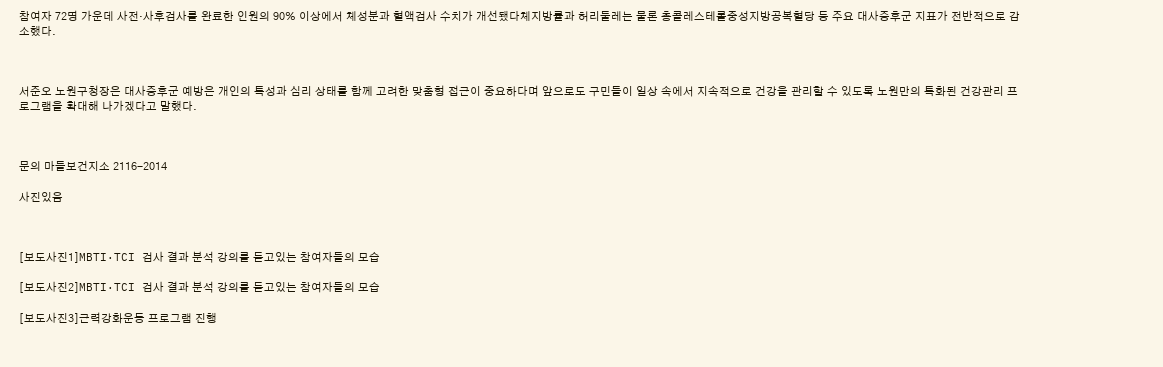참여자 72명 가운데 사전·사후검사를 완료한 인원의 90% 이상에서 체성분과 혈액검사 수치가 개선됐다체지방률과 허리둘레는 물론 총콜레스테롤중성지방공복혈당 등 주요 대사증후군 지표가 전반적으로 감소했다.



서준오 노원구청장은 대사증후군 예방은 개인의 특성과 심리 상태를 함께 고려한 맞춤형 접근이 중요하다며 앞으로도 구민들이 일상 속에서 지속적으로 건강을 관리할 수 있도록 노원만의 특화된 건강관리 프로그램을 확대해 나가겠다고 말했다.



문의 마들보건지소 2116-2014

사진있음



[보도사진1]MBTI·TCI 검사 결과 분석 강의를 듣고있는 참여자들의 모습

[보도사진2]MBTI·TCI 검사 결과 분석 강의를 듣고있는 참여자들의 모습

[보도사진3]근력강화운동 프로그램 진행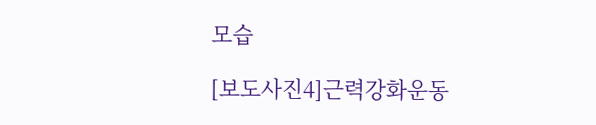모습

[보도사진4]근력강화운동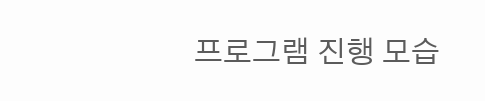프로그램 진행 모습